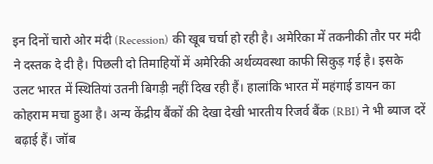इन दिनों चारो ओर मंदी (Recession) की खूब चर्चा हो रही है। अमेरिका में तकनीकी तौर पर मंदी ने दस्तक दे दी है। पिछली दो तिमाहियों में अमेरिकी अर्थव्यवस्था काफी सिकुड़ गई है। इसके उलट भारत में स्थितियां उतनी बिगड़ी नहीं दिख रही हैं। हालांकि भारत में महंगाई डायन का कोहराम मचा हुआ है। अन्य केंद्रीय बैंकों की देखा देखी भारतीय रिजर्व बैंक (RBI) ने भी ब्याज दरें बढ़ाई हैं। जॉब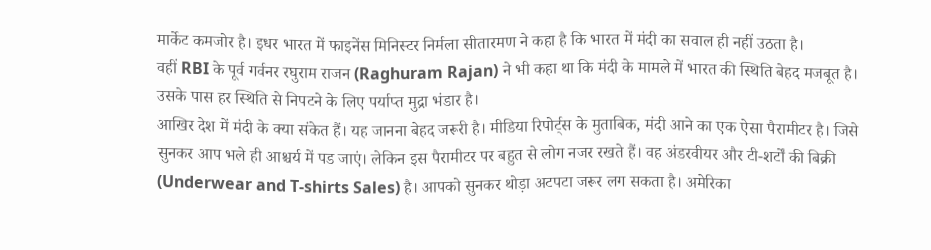मार्केट कमजोर है। इधर भारत में फाइनेंस मिनिस्टर निर्मला सीतारमण ने कहा है कि भारत में मंदी का सवाल ही नहीं उठता है।
वहीं RBI के पूर्व गर्वनर रघुराम राजन (Raghuram Rajan) ने भी कहा था कि मंदी के मामले में भारत की स्थिति बेहद मजबूत है। उसके पास हर स्थिति से निपटने के लिए पर्याप्त मुद्रा भंडार है।
आखिर देश में मंदी के क्या संकेत हैं। यह जानना बेहद जरूरी है। मीडिया रिपोर्ट्स के मुताबिक, मंदी आने का एक ऐसा पैरामीटर है। जिसे सुनकर आप भले ही आश्चर्य में पड जाएं। लेकिन इस पैरामीटर पर बहुत से लोग नजर रखते हैं। वह अंडरवीयर और टी-शर्टों की बिक्री (Underwear and T-shirts Sales) है। आपको सुनकर थोड़ा अटपटा जरूर लग सकता है। अमेरिका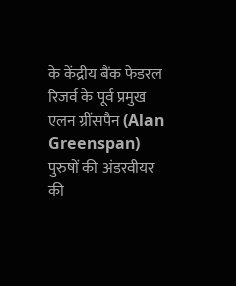के केंद्रीय बैंक फेडरल रिजर्व के पूर्व प्रमुख एलन ग्रींसपैन (Alan Greenspan) पुरुषों की अंडरवीयर की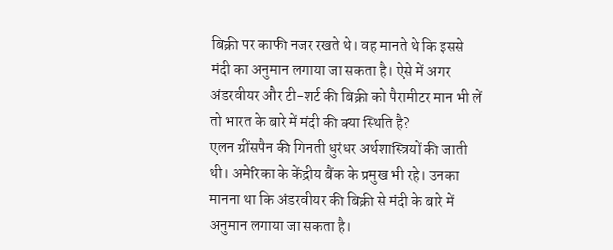बिक्री पर काफी नजर रखते थे। वह मानते थे कि इससे मंदी का अनुमान लगाया जा सकता है। ऐसे में अगर अंडरवीयर और टी-शर्ट की बिक्री को पैरामीटर मान भी लें तो भारत के बारे में मंदी की क्या स्थिति है?
एलन ग्रींसपैन की गिनती धुरंधर अर्थशास्त्रियों की जाती थी। अमेरिका के केंद्रीय बैंक के प्रमुख भी रहे। उनका मानना था कि अंडरवीयर की बिक्री से मंदी के बारे में अनुमान लगाया जा सकता है।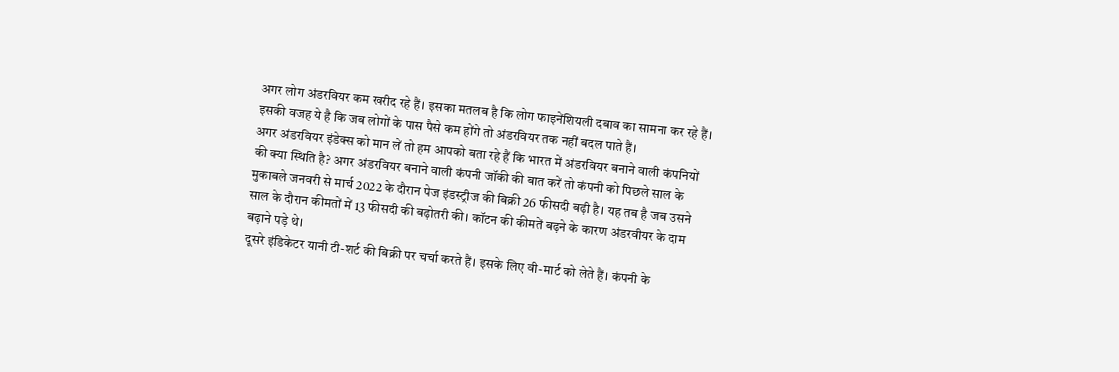अगर लोग अंडरवियर कम खरीद रहे हैं। इसका मतलब है कि लोग फाइनेंशियली दबाव का सामना कर रहे हैं। इसकी वजह ये है कि जब लोगों के पास पैसे कम होंगे तो अंडरवियर तक नहीं बदल पाते हैं।
अगर अंडरवियर इंडेक्स को मान लें तो हम आपको बता रहे हैं कि भारत में अंडरवियर बनाने वाली कंपनियों की क्या स्थिति है? अगर अंडरवियर बनाने वाली कंपनी जॉकी की बात करें तो कंपनी को पिछले साल के मुकाबले जनवरी से मार्च 2022 के दौरान पेज इंडस्ट्रीज की बिक्री 26 फीसदी बढ़ी है। यह तब है जब उसने साल के दौरान कीमतों में 13 फीसदी की बढ़ोतरी की। कॉटन की कीमतें बढ़ने के कारण अंडरवीयर के दाम बढ़ाने पड़े थे।
दूसरे इंडिकेटर यानी टी-शर्ट की बिक्री पर चर्चा करते हैं। इसके लिए वी-मार्ट को लेते हैं। कंपनी के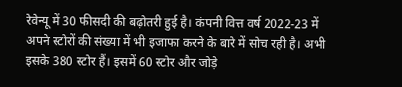रेवेन्यू में 30 फीसदी की बढ़ोतरी हुई है। कंपनी वित्त वर्ष 2022-23 में अपने स्टोरों की संख्या में भी इजाफा करने के बारे में सोच रही है। अभी इसके 380 स्टोर हैं। इसमें 60 स्टोर और जोड़े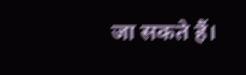जा सकते हैं।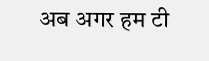अब अगर हम टी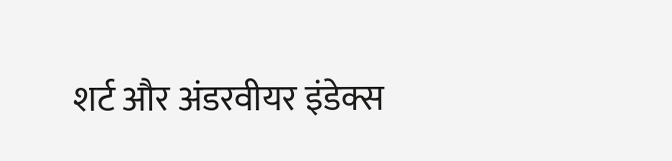शर्ट और अंडरवीयर इंडेक्स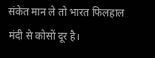संकेत मान ले तो भारत फिलहाल मंदी से कोसों दूर है।